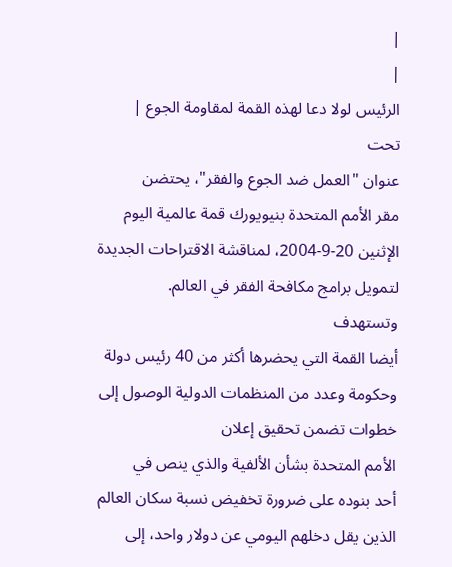|
|
الرئيس لولا دعا لهذه القمة لمقاومة الجوع |
تحت
عنوان "العمل ضد الجوع والفقر"، يحتضن
مقر الأمم المتحدة بنيويورك قمة عالمية اليوم
الإثنين 20-9-2004، لمناقشة الاقتراحات الجديدة
لتمويل برامج مكافحة الفقر في العالم.
وتستهدف
أيضا القمة التي يحضرها أكثر من 40 رئيس دولة
وحكومة وعدد من المنظمات الدولية الوصول إلى
خطوات تضمن تحقيق إعلان
الأمم المتحدة بشأن الألفية والذي ينص في
أحد بنوده على ضرورة تخفيض نسبة سكان العالم
الذين يقل دخلهم اليومي عن دولار واحد، إلى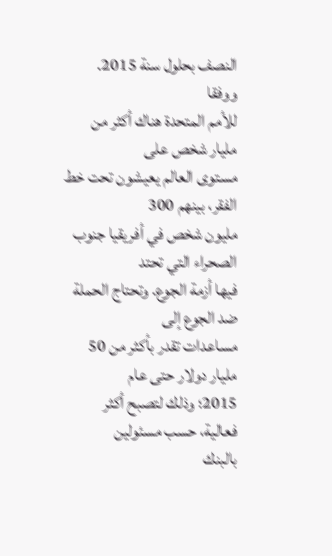النصف بحلول سنة 2015.
ووفقا
للأمم المتحدة هناك أكثر من مليار شخص على
مستوى العالم يعيشون تحت خط الفقر، بينهم 300
مليون شخص في أفريقيا جنوب الصحراء التي تحتد
فيها أزمة الجوع. وتحتاج الحملة ضد الجوع إلى
مساعدات تقدر بأكثر من 50 مليار دولار حتى عام
2015؛ وذلك لتصبح أكثر فعالية، حسب مسئولين
بالبنك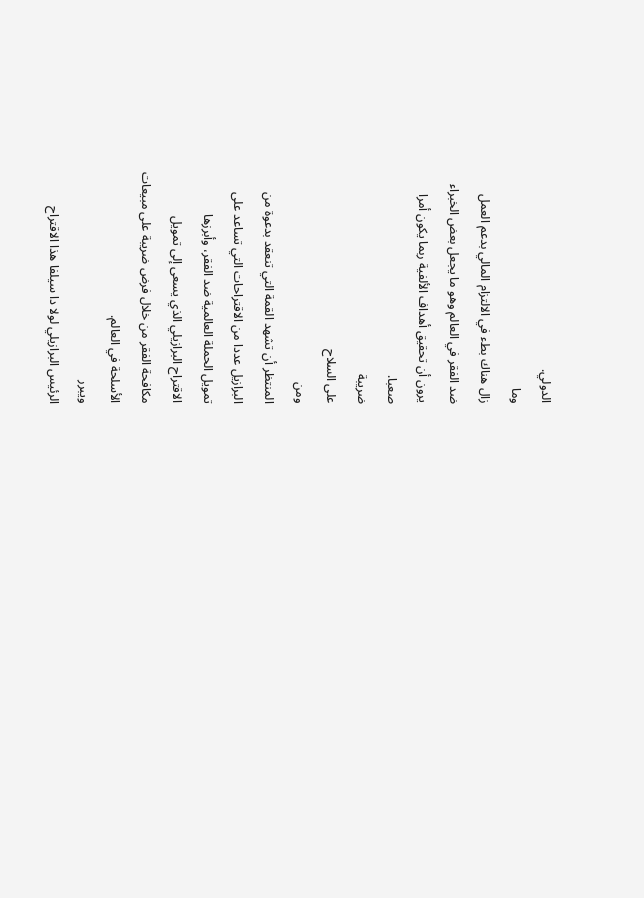الدولي.
وما
زال هناك بطء في الالتزام المالي بدعم العمل
ضد الفقر في العالم وهو ما يجعل بعض الخبراء
يرون أن تحقيق أهداف الألفية ربما يكون أمرا
صعبا.
ضريبة
على السلاح
ومن
المنتظر أن تشهد القمة التي تنعقد بدعوة من
البرازيل عددا من الاقتراحات التي تساعد على
تمويل الحملة العالمية ضد الفقر، وأبرزها
الاقتراح البرازيلي الذي يسعى إلى تمويل
مكافحة الفقر من خلال فرض ضريبة على مبيعات
الأسلحة في العالم.
ويبرر
الرئيس البرازيلي لولا دا سيلفا هذا الاقتراح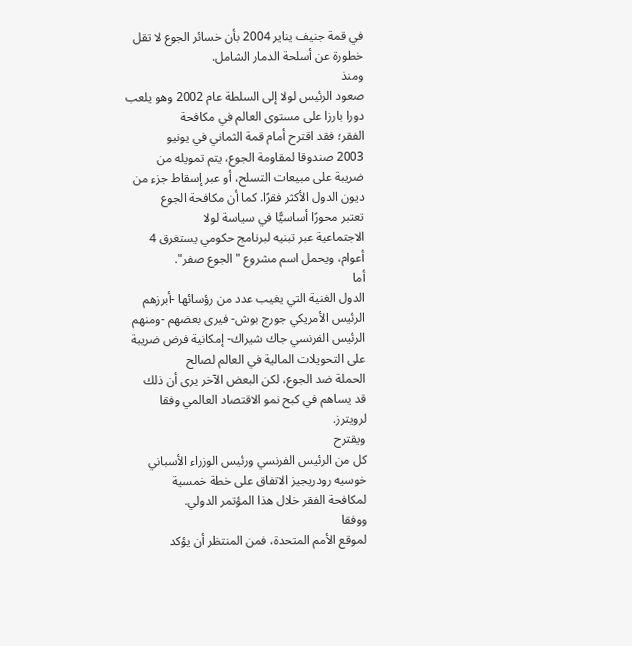في قمة جنيف يناير 2004 بأن خسائر الجوع لا تقل
خطورة عن أسلحة الدمار الشامل.
ومنذ
صعود الرئيس لولا إلى السلطة عام 2002 وهو يلعب
دورا بارزا على مستوى العالم في مكافحة
الفقر؛ فقد اقترح أمام قمة الثماني في يونيو
2003 صندوقا لمقاومة الجوع، يتم تمويله من
ضريبة على مبيعات التسلح، أو عبر إسقاط جزء من
ديون الدول الأكثر فقرًا. كما أن مكافحة الجوع
تعتبر محورًا أساسيًّا في سياسة لولا
الاجتماعية عبر تبنيه لبرنامج حكومي يستغرق 4
أعوام، ويحمل اسم مشروع "الجوع صفر".
أما
الدول الغنية التي يغيب عدد من رؤسائها -أبرزهم
الرئيس الأمريكي جورج بوش- فيرى بعضهم -ومنهم
الرئيس الفرنسي جاك شيراك- إمكانية فرض ضريبة
على التحويلات المالية في العالم لصالح
الحملة ضد الجوع، لكن البعض الآخر يرى أن ذلك
قد يساهم في كبح نمو الاقتصاد العالمي وفقا
لرويترز.
ويقترح
كل من الرئيس الفرنسي ورئيس الوزراء الأسباني
خوسيه رودريجيز الاتفاق على خطة خمسية
لمكافحة الفقر خلال هذا المؤتمر الدولي.
ووفقا
لموقع الأمم المتحدة، فمن المنتظر أن يؤكد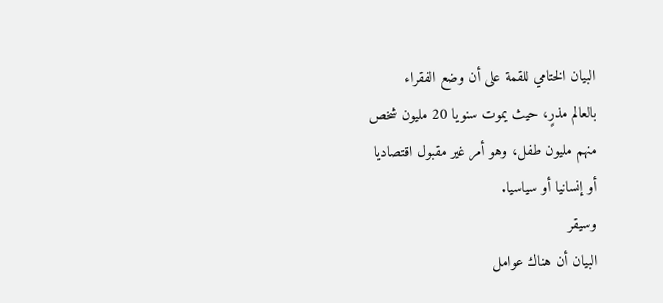البيان الختامي للقمة على أن وضع الفقراء
بالعالم مذرٍ، حيث يموت سنويا 20 مليون شخص
منهم مليون طفل، وهو أمر غير مقبول اقتصاديا
أو إنسانيا أو سياسيا.
وسيقر
البيان أن هناك عوامل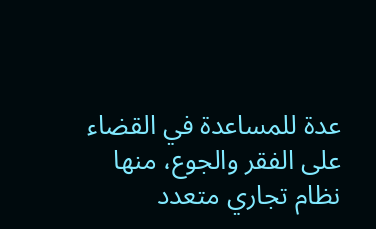عدة للمساعدة في القضاء
على الفقر والجوع، منها نظام تجاري متعدد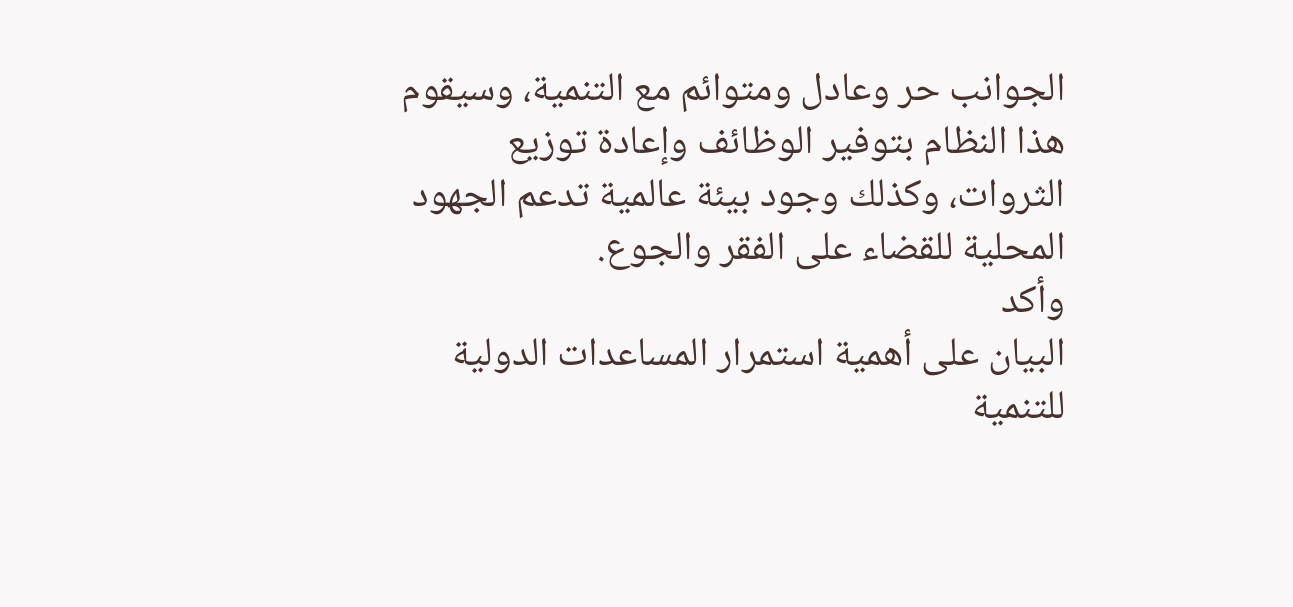الجوانب حر وعادل ومتوائم مع التنمية، وسيقوم
هذا النظام بتوفير الوظائف وإعادة توزيع
الثروات، وكذلك وجود بيئة عالمية تدعم الجهود
المحلية للقضاء على الفقر والجوع.
وأكد
البيان على أهمية استمرار المساعدات الدولية
للتنمية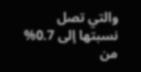والتي تصل نسبتها إلى 0.7% من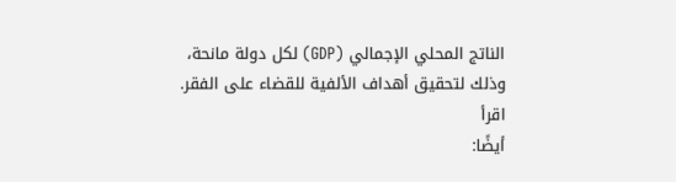الناتج المحلي الإجمالي (GDP) لكل دولة مانحة،
وذلك لتحقيق أهداف الألفية للقضاء على الفقر.
اقرأ
أيضًا: